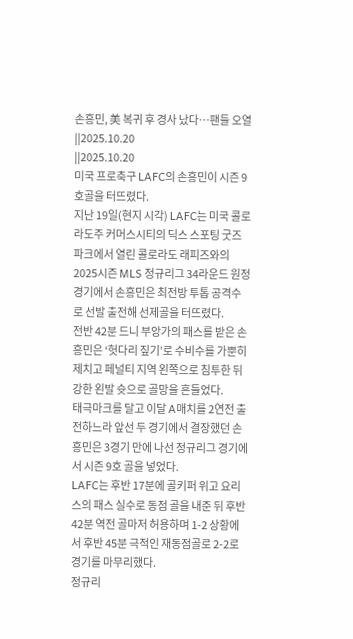손흥민, 美 복귀 후 경사 났다…팬들 오열
||2025.10.20
||2025.10.20
미국 프로축구 LAFC의 손흥민이 시즌 9호골을 터뜨렸다.
지난 19일(현지 시각) LAFC는 미국 콜로라도주 커머스시티의 딕스 스포팅 굿즈 파크에서 열린 콜로라도 래피즈와의 2025시즌 MLS 정규리그 34라운드 원정경기에서 손흥민은 최전방 투톱 공격수로 선발 출전해 선제골을 터뜨렸다.
전반 42분 드니 부앙가의 패스를 받은 손흥민은 ‘헛다리 짚기’로 수비수를 가뿐히 제치고 페널티 지역 왼쪽으로 침투한 뒤 강한 왼발 슛으로 골망을 흔들었다.
태극마크를 달고 이달 A매치를 2연전 출전하느라 앞선 두 경기에서 결장했던 손흥민은 3경기 만에 나선 정규리그 경기에서 시즌 9호 골을 넣었다.
LAFC는 후반 17분에 골키퍼 위고 요리스의 패스 실수로 동점 골을 내준 뒤 후반 42분 역전 골마저 허용하며 1-2 상황에서 후반 45분 극적인 재동점골로 2-2로 경기를 마무리했다.
정규리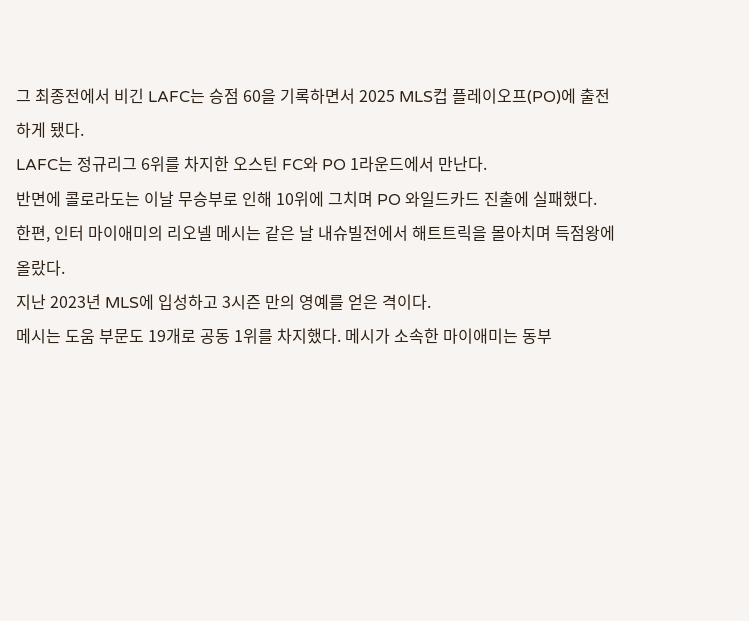그 최종전에서 비긴 LAFC는 승점 60을 기록하면서 2025 MLS컵 플레이오프(PO)에 출전하게 됐다.
LAFC는 정규리그 6위를 차지한 오스틴 FC와 PO 1라운드에서 만난다.
반면에 콜로라도는 이날 무승부로 인해 10위에 그치며 PO 와일드카드 진출에 실패했다.
한편, 인터 마이애미의 리오넬 메시는 같은 날 내슈빌전에서 해트트릭을 몰아치며 득점왕에 올랐다.
지난 2023년 MLS에 입성하고 3시즌 만의 영예를 얻은 격이다.
메시는 도움 부문도 19개로 공동 1위를 차지했다. 메시가 소속한 마이애미는 동부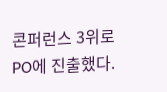콘퍼런스 3위로 PO에 진출했다.